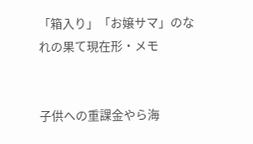「箱入り」「お嬢サマ」のなれの果て現在形・メモ


子供への重課金やら海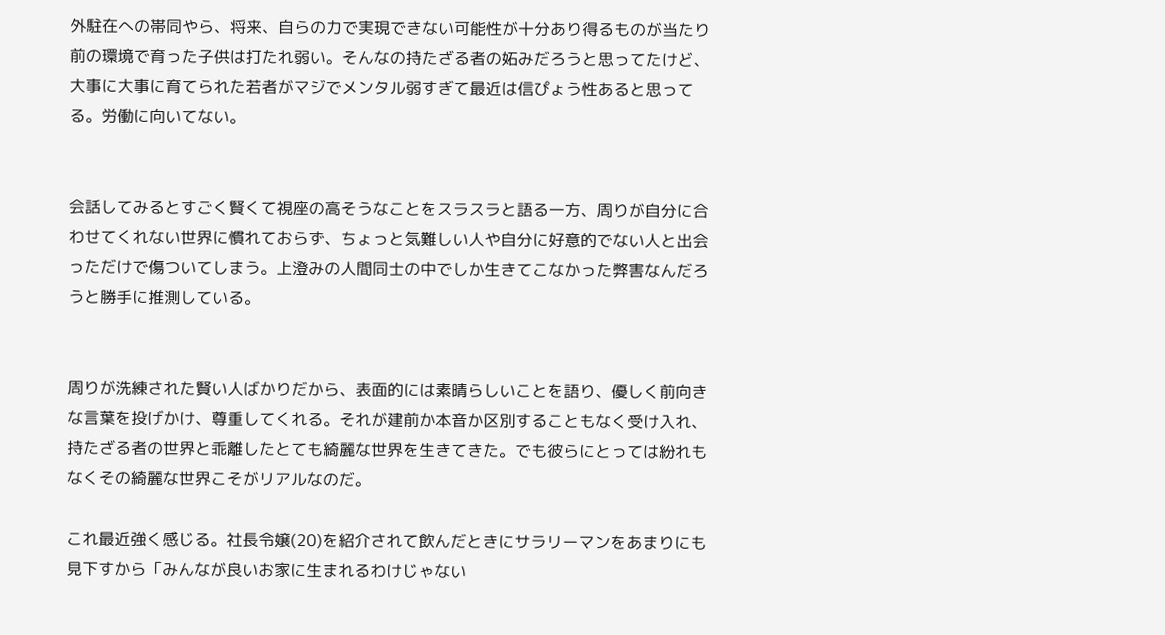外駐在への帯同やら、将来、自らの力で実現できない可能性が十分あり得るものが当たり前の環境で育った子供は打たれ弱い。そんなの持たざる者の妬みだろうと思ってたけど、大事に大事に育てられた若者がマジでメンタル弱すぎて最近は信ぴょう性あると思ってる。労働に向いてない。


会話してみるとすごく賢くて視座の高そうなことをスラスラと語る一方、周りが自分に合わせてくれない世界に慣れておらず、ちょっと気難しい人や自分に好意的でない人と出会っただけで傷ついてしまう。上澄みの人間同士の中でしか生きてこなかった弊害なんだろうと勝手に推測している。


周りが洗練された賢い人ばかりだから、表面的には素晴らしいことを語り、優しく前向きな言葉を投げかけ、尊重してくれる。それが建前か本音か区別することもなく受け入れ、持たざる者の世界と乖離したとても綺麗な世界を生きてきた。でも彼らにとっては紛れもなくその綺麗な世界こそがリアルなのだ。

これ最近強く感じる。社長令嬢(20)を紹介されて飲んだときにサラリーマンをあまりにも見下すから「みんなが良いお家に生まれるわけじゃない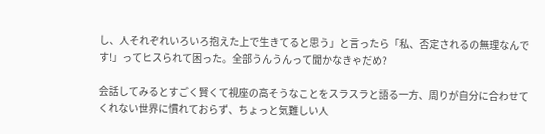し、人それぞれいろいろ抱えた上で生きてると思う」と言ったら「私、否定されるの無理なんです!」ってヒスられて困った。全部うんうんって聞かなきゃだめ?

会話してみるとすごく賢くて視座の高そうなことをスラスラと語る一方、周りが自分に合わせてくれない世界に慣れておらず、ちょっと気難しい人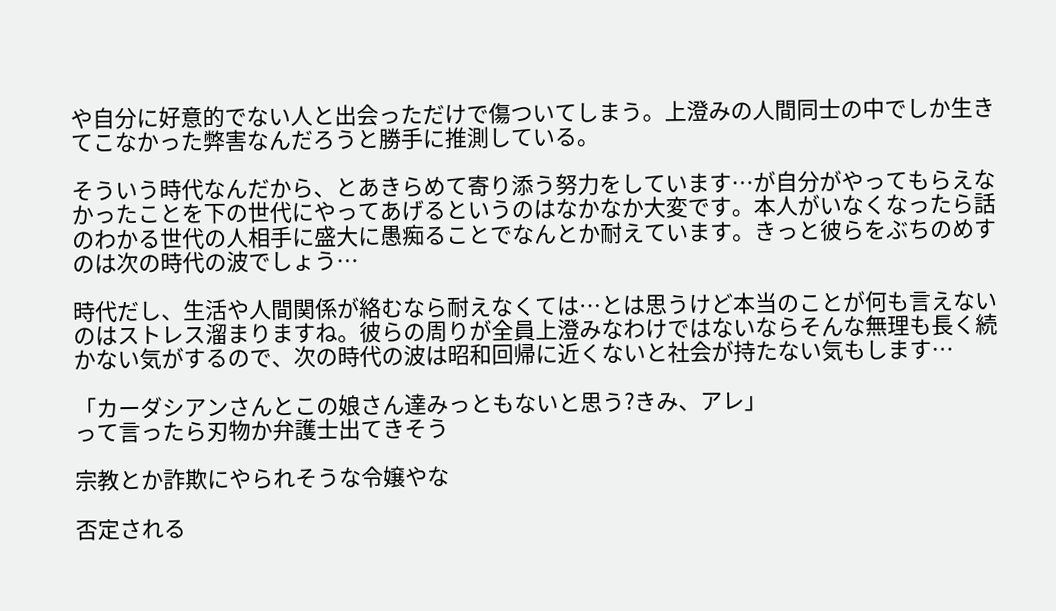や自分に好意的でない人と出会っただけで傷ついてしまう。上澄みの人間同士の中でしか生きてこなかった弊害なんだろうと勝手に推測している。

そういう時代なんだから、とあきらめて寄り添う努力をしています…が自分がやってもらえなかったことを下の世代にやってあげるというのはなかなか大変です。本人がいなくなったら話のわかる世代の人相手に盛大に愚痴ることでなんとか耐えています。きっと彼らをぶちのめすのは次の時代の波でしょう…

時代だし、生活や人間関係が絡むなら耐えなくては…とは思うけど本当のことが何も言えないのはストレス溜まりますね。彼らの周りが全員上澄みなわけではないならそんな無理も長く続かない気がするので、次の時代の波は昭和回帰に近くないと社会が持たない気もします…

「カーダシアンさんとこの娘さん達みっともないと思う?きみ、アレ」
って言ったら刃物か弁護士出てきそう

宗教とか詐欺にやられそうな令嬢やな

否定される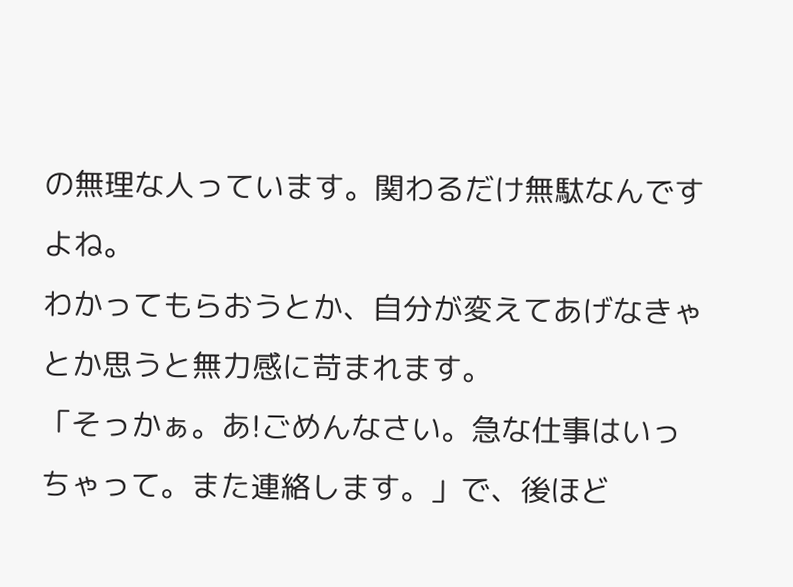の無理な人っています。関わるだけ無駄なんですよね。
わかってもらおうとか、自分が変えてあげなきゃとか思うと無力感に苛まれます。
「そっかぁ。あ!ごめんなさい。急な仕事はいっちゃって。また連絡します。」で、後ほど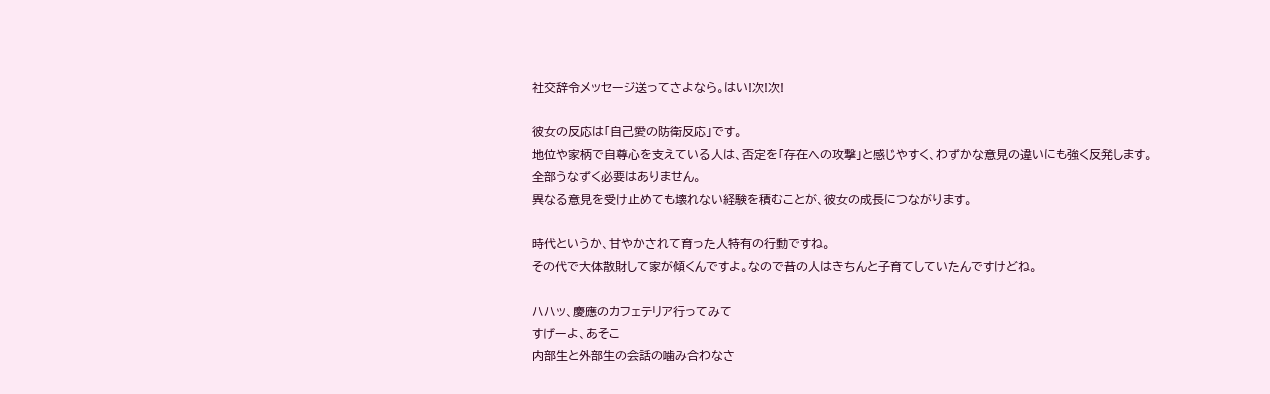社交辞令メッセージ送ってさよなら。はい!次!次!

彼女の反応は「自己愛の防衛反応」です。
地位や家柄で自尊心を支えている人は、否定を「存在への攻撃」と感じやすく、わずかな意見の違いにも強く反発します。
全部うなずく必要はありません。
異なる意見を受け止めても壊れない経験を積むことが、彼女の成長につながります。

時代というか、甘やかされて育った人特有の行動ですね。
その代で大体散財して家が傾くんですよ。なので昔の人はきちんと子育てしていたんですけどね。

ハハッ、慶應のカフェテリア行ってみて
すげーよ、あそこ
内部生と外部生の会話の噛み合わなさ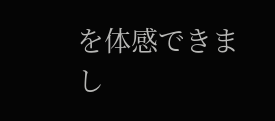を体感できまし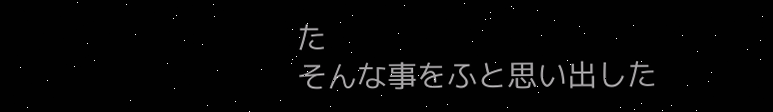た
そんな事をふと思い出した